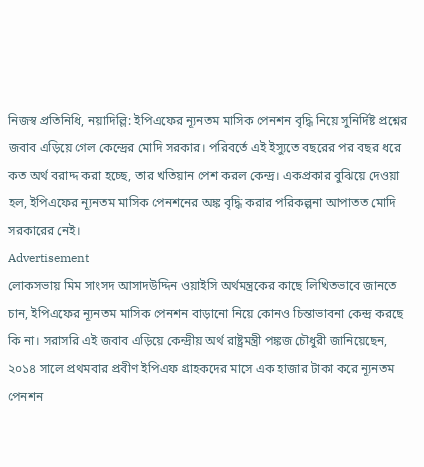নিজস্ব প্রতিনিধি, নয়াদিল্লি: ইপিএফের ন্যূনতম মাসিক পেনশন বৃদ্ধি নিয়ে সুনির্দিষ্ট প্রশ্নের জবাব এড়িয়ে গেল কেন্দ্রের মোদি সরকার। পরিবর্তে এই ইস্যুতে বছরের পর বছর ধরে কত অর্থ বরাদ্দ করা হচ্ছে, তার খতিয়ান পেশ করল কেন্দ্র। একপ্রকার বুঝিয়ে দেওয়া হল, ইপিএফের ন্যূনতম মাসিক পেনশনের অঙ্ক বৃদ্ধি করার পরিকল্পনা আপাতত মোদি সরকারের নেই।
Advertisement
লোকসভায় মিম সাংসদ আসাদউদ্দিন ওয়াইসি অর্থমন্ত্রকের কাছে লিখিতভাবে জানতে চান, ইপিএফের ন্যূনতম মাসিক পেনশন বাড়ানো নিয়ে কোনও চিন্তাভাবনা কেন্দ্র করছে কি না। সরাসরি এই জবাব এড়িয়ে কেন্দ্রীয় অর্থ রাষ্ট্রমন্ত্রী পঙ্কজ চৌধুরী জানিয়েছেন, ২০১৪ সালে প্রথমবার প্রবীণ ইপিএফ গ্রাহকদের মাসে এক হাজার টাকা করে ন্যূনতম পেনশন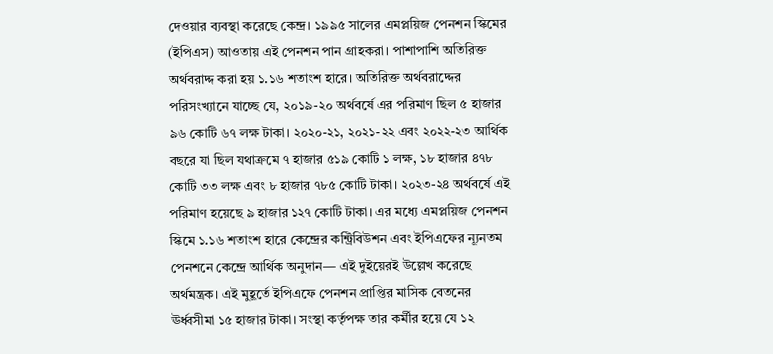দেওয়ার ব্যবস্থা করেছে কেন্দ্র। ১৯৯৫ সালের এমপ্লয়িজ পেনশন স্কিমের (ইপিএস) আওতায় এই পেনশন পান গ্রাহকরা। পাশাপাশি অতিরিক্ত অর্থবরাদ্দ করা হয় ১.১৬ শতাংশ হারে। অতিরিক্ত অর্থবরাদ্দের পরিসংখ্যানে যাচ্ছে যে, ২০১৯-২০ অর্থবর্ষে এর পরিমাণ ছিল ৫ হাজার ৯৬ কোটি ৬৭ লক্ষ টাকা। ২০২০-২১, ২০২১-২২ এবং ২০২২-২৩ আর্থিক বছরে যা ছিল যথাক্রমে ৭ হাজার ৫১৯ কোটি ১ লক্ষ, ১৮ হাজার ৪৭৮ কোটি ৩৩ লক্ষ এবং ৮ হাজার ৭৮৫ কোটি টাকা। ২০২৩-২৪ অর্থবর্ষে এই পরিমাণ হয়েছে ৯ হাজার ১২৭ কোটি টাকা। এর মধ্যে এমপ্লয়িজ পেনশন স্কিমে ১.১৬ শতাংশ হারে কেন্দ্রের কন্ট্রিবিউশন এবং ইপিএফের ন্যূনতম পেনশনে কেন্দ্রে আর্থিক অনুদান— এই দুইয়েরই উল্লেখ করেছে অর্থমন্ত্রক। এই মুহূর্তে ইপিএফে পেনশন প্রাপ্তির মাসিক বেতনের ঊর্ধ্বসীমা ১৫ হাজার টাকা। সংস্থা কর্তৃপক্ষ তার কর্মীর হয়ে যে ১২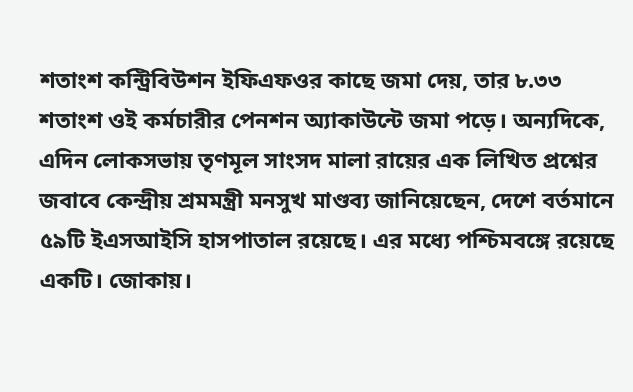শতাংশ কন্ট্রিবিউশন ইফিএফওর কাছে জমা দেয়, তার ৮.৩৩ শতাংশ ওই কর্মচারীর পেনশন অ্যাকাউন্টে জমা পড়ে। অন্যদিকে, এদিন লোকসভায় তৃণমূল সাংসদ মালা রায়ের এক লিখিত প্রশ্নের জবাবে কেন্দ্রীয় শ্রমমন্ত্রী মনসুখ মাণ্ডব্য জানিয়েছেন, দেশে বর্তমানে ৫৯টি ইএসআইসি হাসপাতাল রয়েছে। এর মধ্যে পশ্চিমবঙ্গে রয়েছে একটি। জোকায়।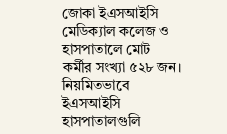জোকা ইএসআইসি মেডিক্যাল কলেজ ও হাসপাতালে মোট কর্মীর সংখ্যা ৫২৮ জন। নিয়মিতভাবে ইএসআইসি হাসপাতালগুলি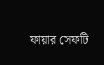ফায়ার সেফটি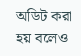অডিট করা হয় বলেও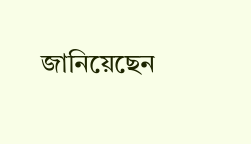জানিয়েছেন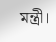মন্ত্রী।